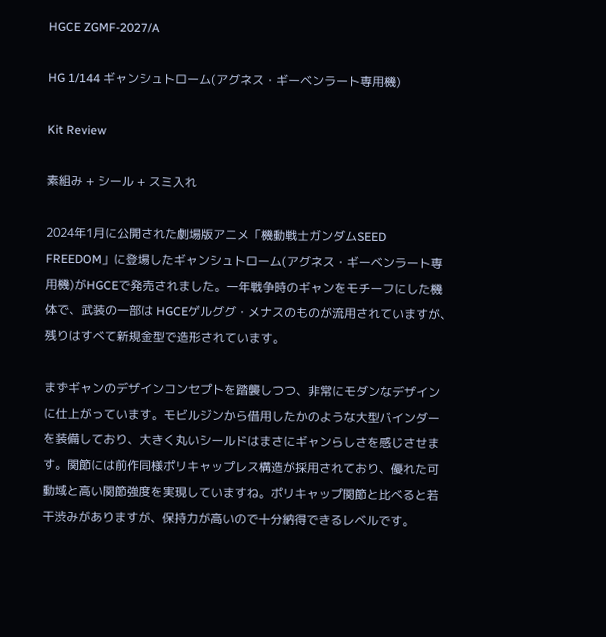HGCE ZGMF-2027/A

HG 1/144 ギャンシュトローム(アグネス・ギーベンラート専用機)

Kit Review

素組み + シール + スミ入れ

2024年1月に公開された劇場版アニメ「機動戦士ガンダムSEED FREEDOM」に登場したギャンシュトローム(アグネス・ギーベンラート専用機)がHGCEで発売されました。一年戦争時のギャンをモチーフにした機体で、武装の一部は HGCEゲルググ・メナスのものが流用されていますが、残りはすべて新規金型で造形されています。

まずギャンのデザインコンセプトを踏襲しつつ、非常にモダンなデザインに仕上がっています。モビルジンから借用したかのような大型バインダーを装備しており、大きく丸いシールドはまさにギャンらしさを感じさせます。関節には前作同様ポリキャップレス構造が採用されており、優れた可動域と高い関節強度を実現していますね。ポリキャップ関節と比べると若干渋みがありますが、保持力が高いので十分納得できるレベルです。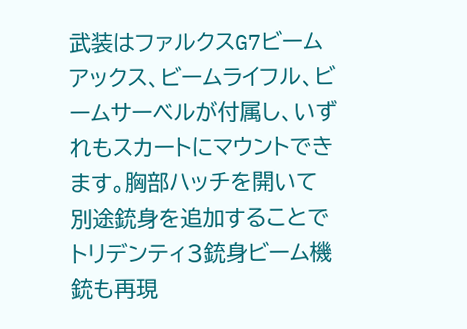武装はファルクスG7ビームアックス、ビームライフル、ビームサーベルが付属し、いずれもスカートにマウントできます。胸部ハッチを開いて別途銃身を追加することでトリデンティ3銃身ビーム機銃も再現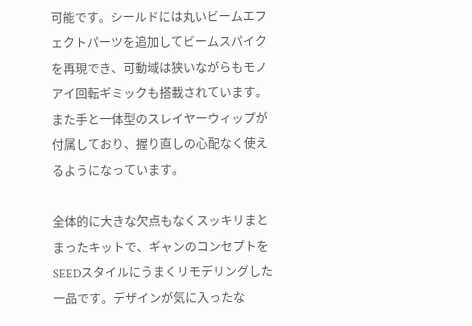可能です。シールドには丸いビームエフェクトパーツを追加してビームスパイクを再現でき、可動域は狭いながらもモノアイ回転ギミックも搭載されています。また手と一体型のスレイヤーウィップが付属しており、握り直しの心配なく使えるようになっています。

全体的に大きな欠点もなくスッキリまとまったキットで、ギャンのコンセプトをSEEDスタイルにうまくリモデリングした一品です。デザインが気に入ったな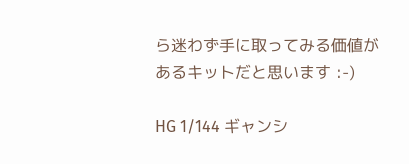ら迷わず手に取ってみる価値があるキットだと思います :-)

HG 1/144 ギャンシ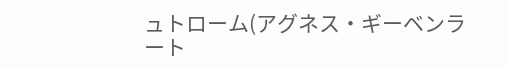ュトローム(アグネス・ギーベンラート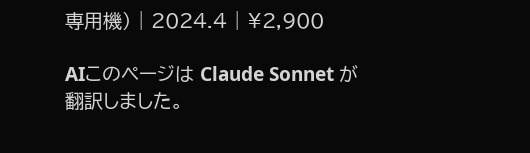専用機) | 2024.4 | ¥2,900

AIこのページは Claude Sonnet が翻訳しました。